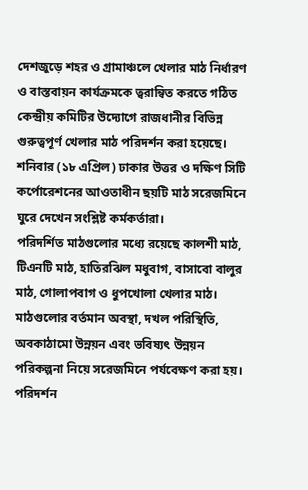দেশজুড়ে শহর ও গ্রামাঞ্চলে খেলার মাঠ নির্ধারণ ও বাস্তবায়ন কার্যক্রমকে ত্বরান্বিত করতে গঠিত কেন্দ্রীয় কমিটির উদ্যোগে রাজধানীর বিভিন্ন গুরুত্বপূর্ণ খেলার মাঠ পরিদর্শন করা হয়েছে। শনিবার (১৮ এপ্রিল) ঢাকার উত্তর ও দক্ষিণ সিটি কর্পোরেশনের আওতাধীন ছয়টি মাঠ সরেজমিনে ঘুরে দেখেন সংশ্লিষ্ট কর্মকর্তারা।
পরিদর্শিত মাঠগুলোর মধ্যে রয়েছে কালশী মাঠ, টিএনটি মাঠ, হাতিরঝিল মধুবাগ, বাসাবো বালুর মাঠ, গোলাপবাগ ও ধুপখোলা খেলার মাঠ। মাঠগুলোর বর্তমান অবস্থা, দখল পরিস্থিতি, অবকাঠামো উন্নয়ন এবং ভবিষ্যৎ উন্নয়ন পরিকল্পনা নিয়ে সরেজমিনে পর্যবেক্ষণ করা হয়।
পরিদর্শন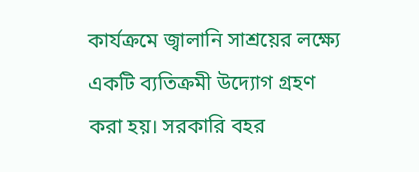কার্যক্রমে জ্বালানি সাশ্রয়ের লক্ষ্যে একটি ব্যতিক্রমী উদ্যোগ গ্রহণ করা হয়। সরকারি বহর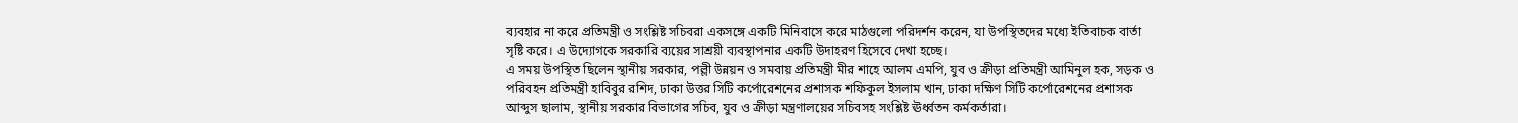ব্যবহার না করে প্রতিমন্ত্রী ও সংশ্লিষ্ট সচিবরা একসঙ্গে একটি মিনিবাসে করে মাঠগুলো পরিদর্শন করেন, যা উপস্থিতদের মধ্যে ইতিবাচক বার্তা সৃষ্টি করে। এ উদ্যোগকে সরকারি ব্যয়ের সাশ্রয়ী ব্যবস্থাপনার একটি উদাহরণ হিসেবে দেখা হচ্ছে।
এ সময় উপস্থিত ছিলেন স্থানীয় সরকার, পল্লী উন্নয়ন ও সমবায় প্রতিমন্ত্রী মীর শাহে আলম এমপি, যুব ও ক্রীড়া প্রতিমন্ত্রী আমিনুল হক, সড়ক ও পরিবহন প্রতিমন্ত্রী হাবিবুর রশিদ, ঢাকা উত্তর সিটি কর্পোরেশনের প্রশাসক শফিকুল ইসলাম খান, ঢাকা দক্ষিণ সিটি কর্পোরেশনের প্রশাসক আব্দুস ছালাম, স্থানীয় সরকার বিভাগের সচিব, যুব ও ক্রীড়া মন্ত্রণালয়ের সচিবসহ সংশ্লিষ্ট ঊর্ধ্বতন কর্মকর্তারা।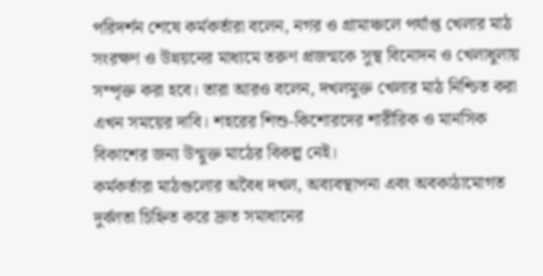পরিদর্শন শেষে কর্মকর্তারা বলেন, নগর ও গ্রামাঞ্চলে পর্যাপ্ত খেলার মাঠ সংরক্ষণ ও উন্নয়নের মাধ্যমে তরুণ প্রজন্মকে সুস্থ বিনোদন ও খেলাধুলায় সম্পৃক্ত করা হবে। তারা আরও বলেন, দখলমুক্ত খেলার মাঠ নিশ্চিত করা এখন সময়ের দাবি। শহরের শিশু-কিশোরদের শারীরিক ও মানসিক বিকাশের জন্য উন্মুক্ত মাঠের বিকল্প নেই।
কর্মকর্তারা মাঠগুলোর অবৈধ দখল, অব্যবস্থাপনা এবং অবকাঠামোগত দুর্বলতা চিহ্নিত করে দ্রুত সমাধানের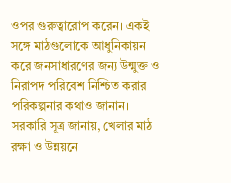ওপর গুরুত্বারোপ করেন। একই সঙ্গে মাঠগুলোকে আধুনিকায়ন করে জনসাধারণের জন্য উন্মুক্ত ও নিরাপদ পরিবেশ নিশ্চিত করার পরিকল্পনার কথাও জানান।
সরকারি সূত্র জানায়, খেলার মাঠ রক্ষা ও উন্নয়নে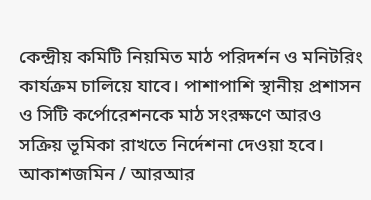কেন্দ্রীয় কমিটি নিয়মিত মাঠ পরিদর্শন ও মনিটরিং কার্যক্রম চালিয়ে যাবে। পাশাপাশি স্থানীয় প্রশাসন ও সিটি কর্পোরেশনকে মাঠ সংরক্ষণে আরও সক্রিয় ভূমিকা রাখতে নির্দেশনা দেওয়া হবে।
আকাশজমিন / আরআর